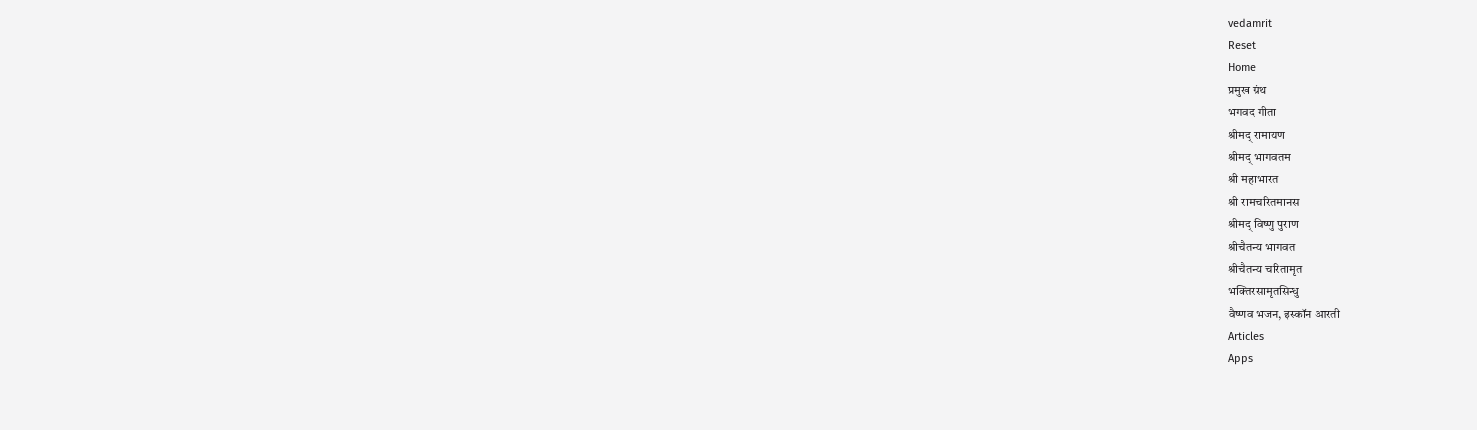vedamrit
Reset
Home
प्रमुख ग्रंथ
भगवद गीता
श्रीमद् रामायण
श्रीमद् भागवतम
श्री महाभारत
श्री रामचरितमानस
श्रीमद् विष्णु पुराण
श्रीचैतन्य भागवत
श्रीचैतन्य चरितामृत
भक्तिरसामृतसिन्धु
वैष्णव भजन, इस्कॉन आरती
Articles
Apps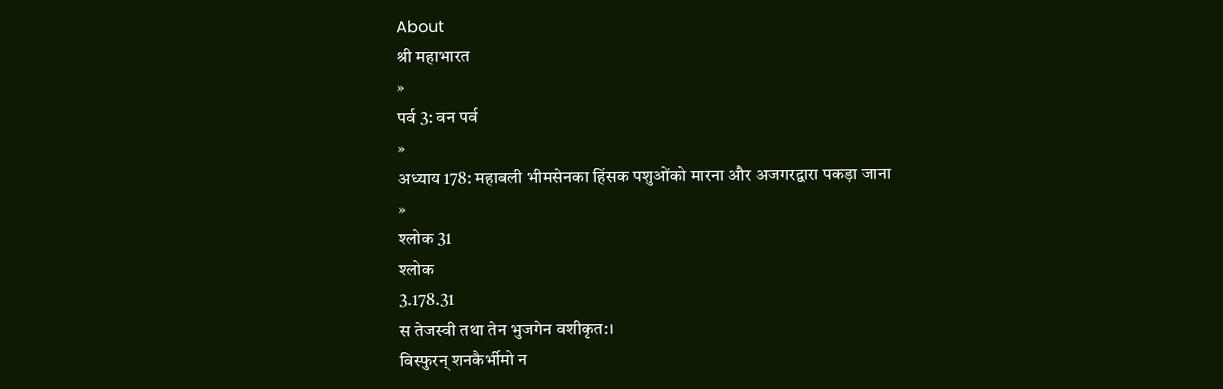About
श्री महाभारत
»
पर्व 3: वन पर्व
»
अध्याय 178: महाबली भीमसेनका हिंसक पशुओंको मारना और अजगरद्वारा पकड़ा जाना
»
श्लोक 31
श्लोक
3.178.31
स तेजस्वी तथा तेन भुजगेन वशीकृत:।
विस्फुरन् शनकैर्भीमो न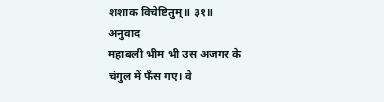शशाक विचेष्टितुम्॥ ३१॥
अनुवाद
महाबली भीम भी उस अजगर के चंगुल में फँस गए। वे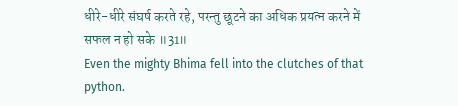धीरे-धीरे संघर्ष करते रहे, परन्तु छूटने का अधिक प्रयत्न करने में सफल न हो सके ॥31॥
Even the mighty Bhima fell into the clutches of that python.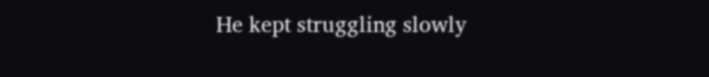He kept struggling slowly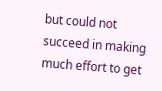but could not succeed in making much effort to get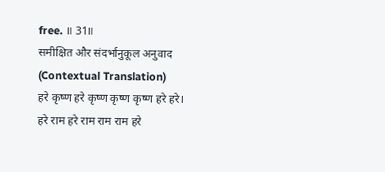free. ॥ 31॥
समीक्षित और संदर्भानुकूल अनुवाद (Contextual Translation)
हरे कृष्ण हरे कृष्ण कृष्ण कृष्ण हरे हरे। हरे राम हरे राम राम राम हरे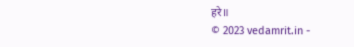हरे॥
© 2023 vedamrit.in -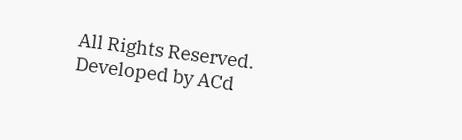All Rights Reserved. Developed by ACd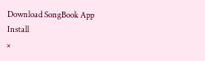Download SongBook App
Install
×